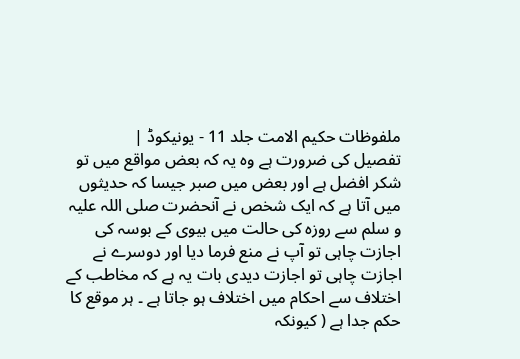ملفوظات حکیم الامت جلد 11 - یونیکوڈ |
تفصیل کی ضرورت ہے وہ یہ کہ بعض مواقع میں تو شکر افضل ہے اور بعض میں صبر جیسا کہ حدیثوں میں آتا ہے کہ ایک شخص نے آنحضرت صلی اللہ علیہ و سلم سے روزہ کی حالت میں بیوی کے بوسہ کی اجازت چاہی تو آپ نے منع فرما دیا اور دوسرے نے اجازت چاہی تو اجازت دیدی بات یہ ہے کہ مخاطب کے اختلاف سے احکام میں اختلاف ہو جاتا ہے ۔ ہر موقع کا حکم جدا ہے ( کیونکہ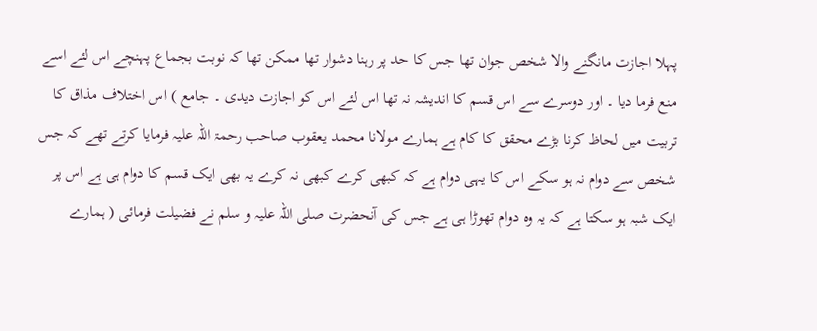پہلا اجازت مانگنے والا شخص جوان تھا جس کا حد پر رہنا دشوار تھا ممکن تھا کہ نوبت بجماع پہنچے اس لئے اسے منع فرما دیا ۔ اور دوسرے سے اس قسم کا اندیشہ نہ تھا اس لئے اس کو اجازت دیدی ۔ جامع ) اس اختلاف مذاق کا تربیت میں لحاظ کرنا بڑے محقق کا کام ہے ہمارے مولانا محمد یعقوب صاحب رحمۃ اللہ علیہ فرمایا کرتے تھے کہ جس شخص سے دوام نہ ہو سکے اس کا یہی دوام ہے کہ کبھی کرے کبھی نہ کرے یہ بھی ایک قسم کا دوام ہی ہے اس پر ایک شبہ ہو سکتا ہے کہ یہ وہ دوام تھوڑا ہی ہے جس کی آنحضرت صلی اللہ علیہ و سلم نے فضیلت فرمائی ( ہمارے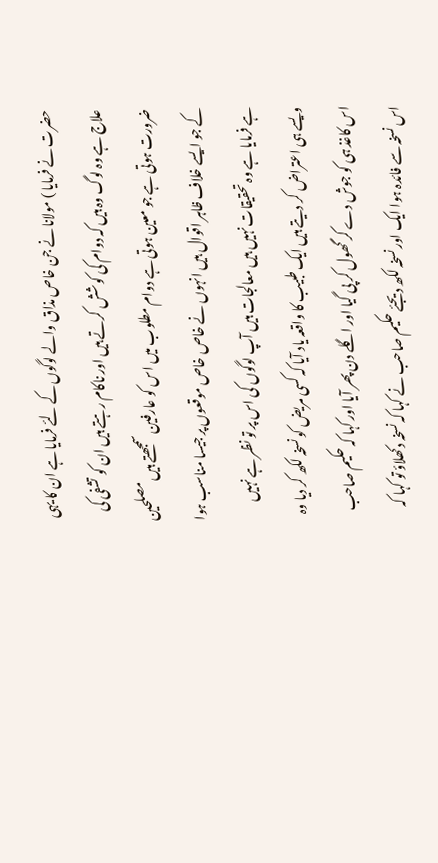حضرت نے فرمایا ) مولانا نے جن خاص مذاق والے لوگوں کے لئے فرمایا ہے ان کا یہی علاج ہے وہ لوگ وہ ہیں کہ دوام کی کوشش کرتے ہیں اور ناکام رہتے ہیں ان کو تشفی کی ضرورت ہوتی ہے جو معین ہوتی ہے دوام مطلوب میں اس کو عارفین سمجھتے ہیں مصلحین کے جو ایسے خلاف ظاہر اقوال ہیں انہوں نے خاص خاص موقعوں پر جیسا مناسب ہوا ہے فرمایا ہے وہ تحقیقات نہیں ہیں معالجات ہیں آپ لوگوں کی اس پر تو نظر ہے نہیں ویسے ہی اعتراض کر دیتے ہیں ایک طبیب کا واقعہ یاد آیا کہ کسی مریض کو نسخہ لکھ کر دیا وہ اس کاغذ ہی کو جوش دے کر گھول کر پی گیا اور اگلے دن پھر آیا اور کہا کہ حکیم صاحب اس نسخہ سے فائدہ ہوا ایک اور نسخہ لکھ دیجئے حکیم صاحب نے کہا کہ نسخہ دکھلاؤ تو کہا کہ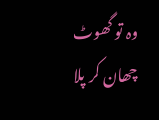وہ تو گھوٹ چھان کر پلا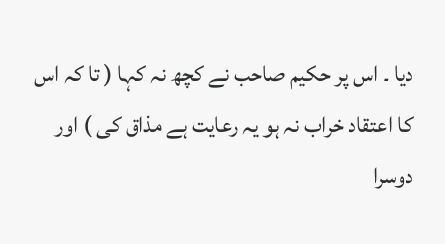دیا ۔ اس پر حکیم صاحب نے کچھ نہ کہا ( تا کہ اس کا اعتقاد خراب نہ ہو یہ رعایت ہے مذاق کی ) اور دوسرا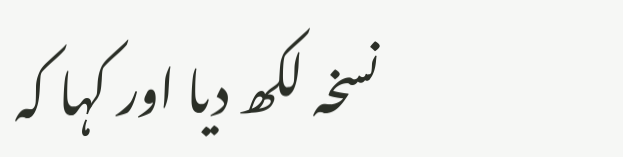نسخہ لکھ دیا اور کہا کہ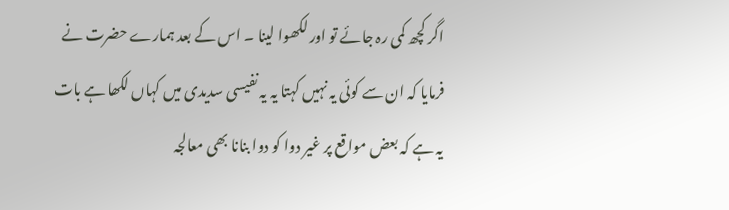اگر کچھ کمی رہ جائے تو اور لکھوا لینا ۔ اس کے بعد ہمارے حضرت نے فرمایا کہ ان سے کوئی یہ نہیں کہتا یہ یہ نفیسی سدیدی میں کہاں لکھا ہے بات یہ ہے کہ بعض مواقع پر غیر دوا کو دوا بنانا بھی معالجہ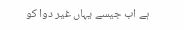ہے اب جیسے یہاں غیر دوا کو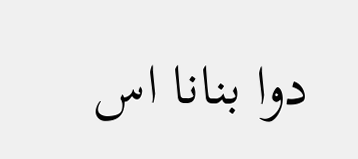دوا بنانا اس